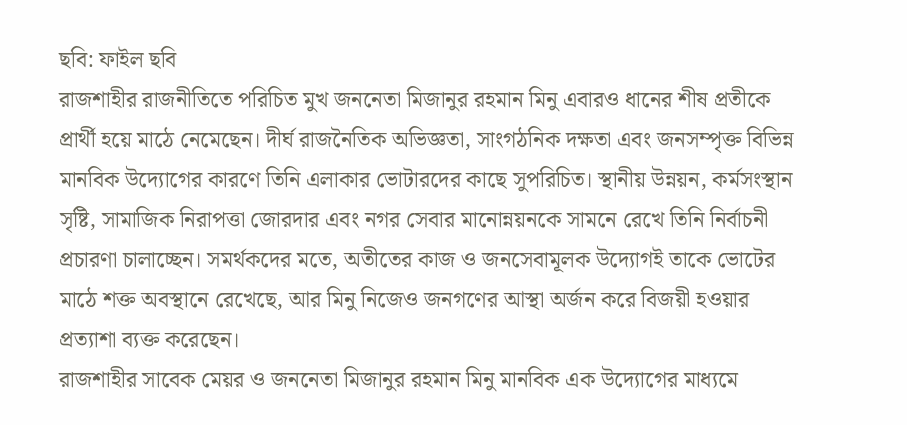ছবি: ফাইল ছবি
রাজশাহীর রাজনীতিতে পরিচিত মুখ জননেতা মিজানুর রহমান মিনু এবারও ধানের শীষ প্রতীকে প্রার্থী হয়ে মাঠে নেমেছেন। দীর্ঘ রাজনৈতিক অভিজ্ঞতা, সাংগঠনিক দক্ষতা এবং জনসম্পৃক্ত বিভিন্ন মানবিক উদ্যোগের কারণে তিনি এলাকার ভোটারদের কাছে সুপরিচিত। স্থানীয় উন্নয়ন, কর্মসংস্থান সৃষ্টি, সামাজিক নিরাপত্তা জোরদার এবং নগর সেবার মানোন্নয়নকে সামনে রেখে তিনি নির্বাচনী প্রচারণা চালাচ্ছেন। সমর্থকদের মতে, অতীতের কাজ ও জনসেবামূলক উদ্যোগই তাকে ভোটের মাঠে শক্ত অবস্থানে রেখেছে, আর মিনু নিজেও জনগণের আস্থা অর্জন করে বিজয়ী হওয়ার প্রত্যাশা ব্যক্ত করেছেন।
রাজশাহীর সাবেক মেয়র ও জননেতা মিজানুর রহমান মিনু মানবিক এক উদ্যোগের মাধ্যমে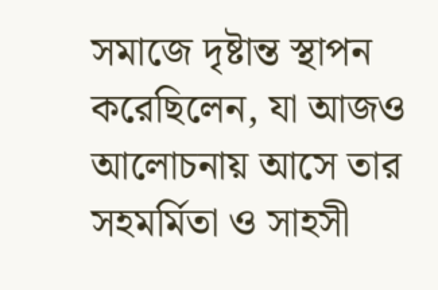সমাজে দৃষ্টান্ত স্থাপন করেছিলেন, যা আজও আলোচনায় আসে তার সহমর্মিতা ও সাহসী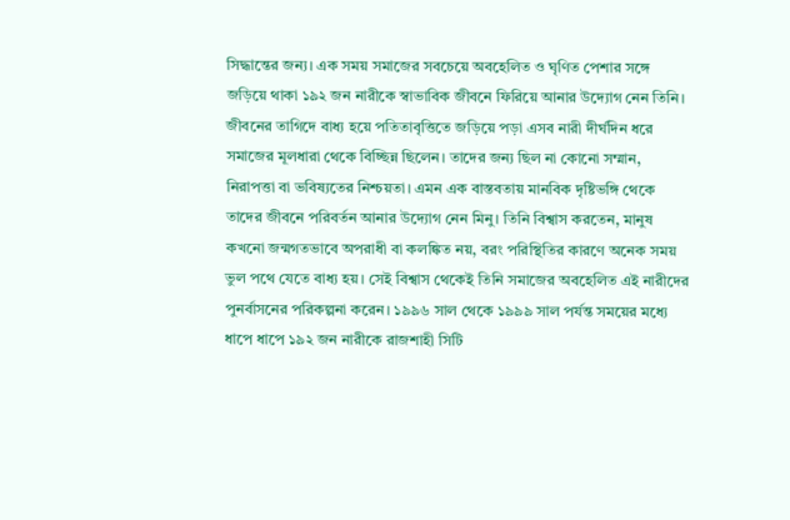সিদ্ধান্তের জন্য। এক সময় সমাজের সবচেয়ে অবহেলিত ও ঘৃণিত পেশার সঙ্গে জড়িয়ে থাকা ১৯২ জন নারীকে স্বাভাবিক জীবনে ফিরিয়ে আনার উদ্যোগ নেন তিনি। জীবনের তাগিদে বাধ্য হয়ে পতিতাবৃত্তিতে জড়িয়ে পড়া এসব নারী দীর্ঘদিন ধরে সমাজের মূলধারা থেকে বিচ্ছিন্ন ছিলেন। তাদের জন্য ছিল না কোনো সম্মান, নিরাপত্তা বা ভবিষ্যতের নিশ্চয়তা। এমন এক বাস্তবতায় মানবিক দৃষ্টিভঙ্গি থেকে তাদের জীবনে পরিবর্তন আনার উদ্যোগ নেন মিনু। তিনি বিশ্বাস করতেন, মানুষ কখনো জন্মগতভাবে অপরাধী বা কলঙ্কিত নয়, বরং পরিস্থিতির কারণে অনেক সময় ভুল পথে যেতে বাধ্য হয়। সেই বিশ্বাস থেকেই তিনি সমাজের অবহেলিত এই নারীদের পুনর্বাসনের পরিকল্পনা করেন। ১৯৯৬ সাল থেকে ১৯৯৯ সাল পর্যন্ত সময়ের মধ্যে ধাপে ধাপে ১৯২ জন নারীকে রাজশাহী সিটি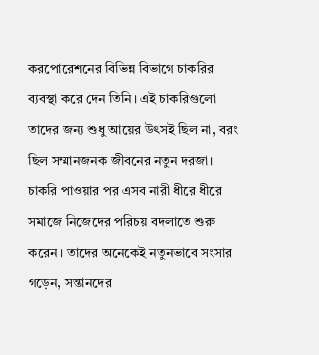করপোরেশনের বিভিন্ন বিভাগে চাকরির ব্যবস্থা করে দেন তিনি। এই চাকরিগুলো তাদের জন্য শুধু আয়ের উৎসই ছিল না, বরং ছিল সম্মানজনক জীবনের নতুন দরজা। চাকরি পাওয়ার পর এসব নারী ধীরে ধীরে সমাজে নিজেদের পরিচয় বদলাতে শুরু করেন। তাদের অনেকেই নতুনভাবে সংসার গড়েন, সন্তানদের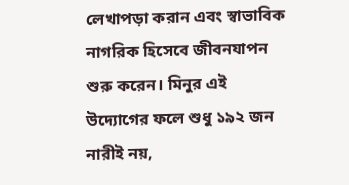লেখাপড়া করান এবং স্বাভাবিক নাগরিক হিসেবে জীবনযাপন শুরু করেন। মিনুর এই উদ্যোগের ফলে শুধু ১৯২ জন নারীই নয়,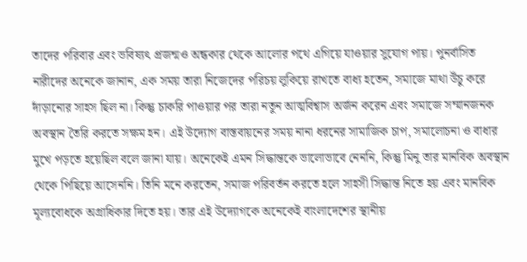তাদের পরিবার এবং ভবিষ্যৎ প্রজন্মও অন্ধকার থেকে আলোর পথে এগিয়ে যাওয়ার সুযোগ পায়। পুনর্বাসিত নারীদের অনেকে জানান, এক সময় তারা নিজেদের পরিচয় লুকিয়ে রাখতে বাধ্য হতেন, সমাজে মাথা উঁচু করে দাঁড়ানোর সাহস ছিল না। কিন্তু চাকরি পাওয়ার পর তারা নতুন আত্মবিশ্বাস অর্জন করেন এবং সমাজে সম্মানজনক অবস্থান তৈরি করতে সক্ষম হন। এই উদ্যোগ বাস্তবায়নের সময় নানা ধরনের সামাজিক চাপ, সমালোচনা ও বাধার মুখে পড়তে হয়েছিল বলে জানা যায়। অনেকেই এমন সিদ্ধান্তকে ভালোভাবে নেননি, কিন্তু মিনু তার মানবিক অবস্থান থেকে পিছিয়ে আসেননি। তিনি মনে করতেন, সমাজ পরিবর্তন করতে হলে সাহসী সিদ্ধান্ত নিতে হয় এবং মানবিক মূল্যবোধকে অগ্রাধিকার দিতে হয়। তার এই উদ্যোগকে অনেকেই বাংলাদেশের স্থানীয়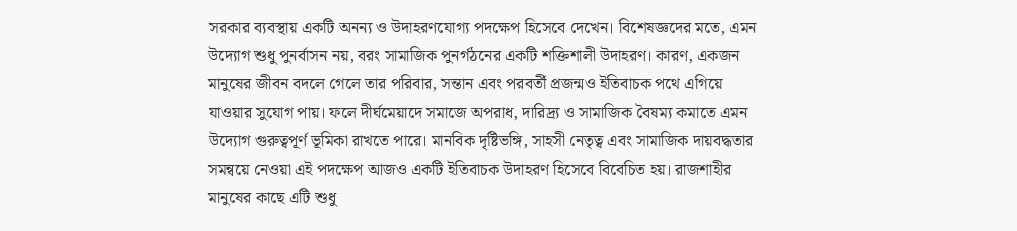সরকার ব্যবস্থায় একটি অনন্য ও উদাহরণযোগ্য পদক্ষেপ হিসেবে দেখেন। বিশেষজ্ঞদের মতে, এমন উদ্যোগ শুধু পুনর্বাসন নয়, বরং সামাজিক পুনর্গঠনের একটি শক্তিশালী উদাহরণ। কারণ, একজন মানুষের জীবন বদলে গেলে তার পরিবার, সন্তান এবং পরবর্তী প্রজন্মও ইতিবাচক পথে এগিয়ে যাওয়ার সুযোগ পায়। ফলে দীর্ঘমেয়াদে সমাজে অপরাধ, দারিদ্র্য ও সামাজিক বৈষম্য কমাতে এমন উদ্যোগ গুরুত্বপূর্ণ ভূমিকা রাখতে পারে। মানবিক দৃষ্টিভঙ্গি, সাহসী নেতৃত্ব এবং সামাজিক দায়বদ্ধতার সমন্বয়ে নেওয়া এই পদক্ষেপ আজও একটি ইতিবাচক উদাহরণ হিসেবে বিবেচিত হয়। রাজশাহীর মানুষের কাছে এটি শুধু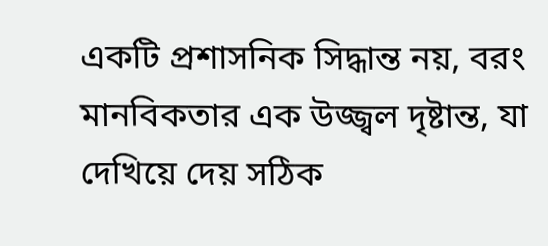একটি প্রশাসনিক সিদ্ধান্ত নয়, বরং মানবিকতার এক উজ্জ্বল দৃষ্টান্ত, যা দেখিয়ে দেয় সঠিক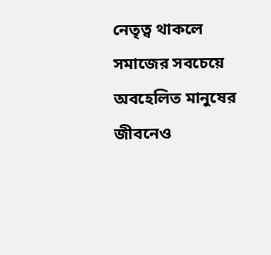নেতৃত্ব থাকলে সমাজের সবচেয়ে অবহেলিত মানুষের জীবনেও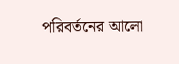পরিবর্তনের আলো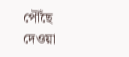পৌঁছে দেওয়া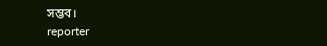সম্ভব।
reporter